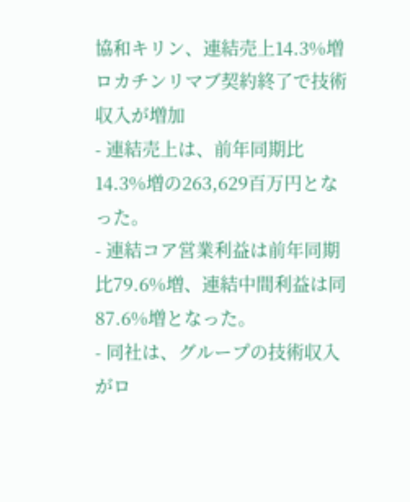協和キリン、連結売上14.3%増 ロカチンリマブ契約終了で技術収入が増加
- 連結売上は、前年同期比14.3%増の263,629百万円となった。
- 連結コア営業利益は前年同期比79.6%増、連結中間利益は同87.6%増となった。
- 同社は、グループの技術収入がロ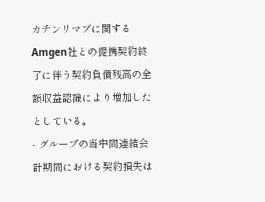カチンリマブに関するAmgen社との提携契約終了に伴う契約負債残高の全額収益認識により増加したとしている。
- グループの当中間連結会計期間における契約損失は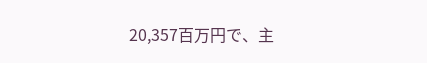20,357百万円で、主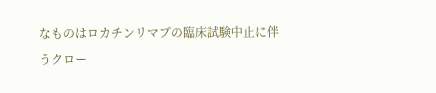なものはロカチンリマブの臨床試験中止に伴うクロー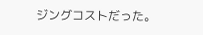ジングコストだった。